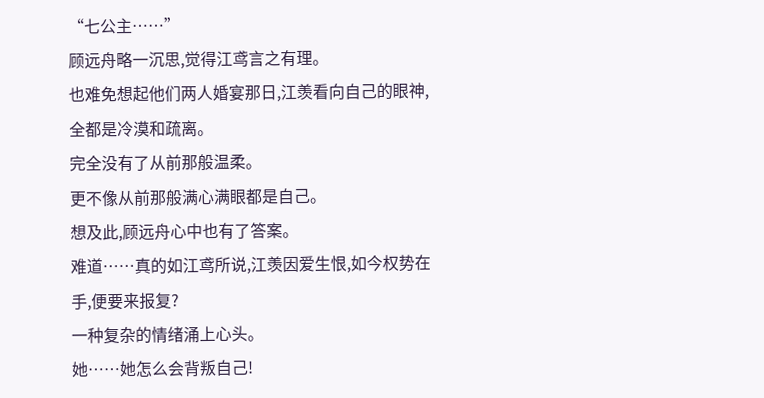“七公主……”
顾远舟略一沉思,觉得江鸢言之有理。
也难免想起他们两人婚宴那日,江羡看向自己的眼神,全都是冷漠和疏离。
完全没有了从前那般温柔。
更不像从前那般满心满眼都是自己。
想及此,顾远舟心中也有了答案。
难道……真的如江鸢所说,江羡因爱生恨,如今权势在手,便要来报复?
一种复杂的情绪涌上心头。
她……她怎么会背叛自己!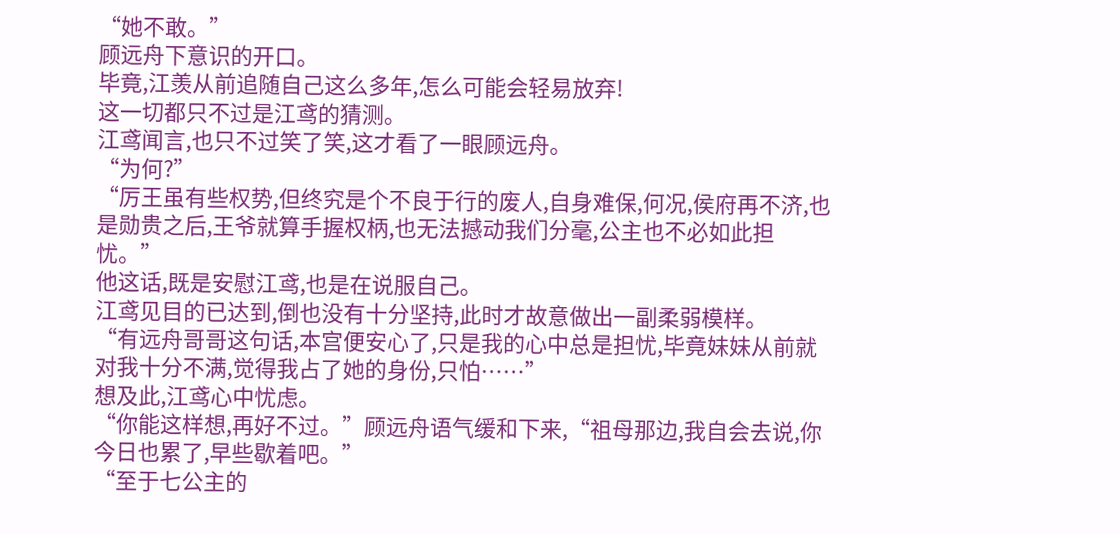“她不敢。”
顾远舟下意识的开口。
毕竟,江羡从前追随自己这么多年,怎么可能会轻易放弃!
这一切都只不过是江鸢的猜测。
江鸢闻言,也只不过笑了笑,这才看了一眼顾远舟。
“为何?”
“厉王虽有些权势,但终究是个不良于行的废人,自身难保,何况,侯府再不济,也是勋贵之后,王爷就算手握权柄,也无法撼动我们分毫,公主也不必如此担忧。”
他这话,既是安慰江鸢,也是在说服自己。
江鸢见目的已达到,倒也没有十分坚持,此时才故意做出一副柔弱模样。
“有远舟哥哥这句话,本宫便安心了,只是我的心中总是担忧,毕竟妹妹从前就对我十分不满,觉得我占了她的身份,只怕……”
想及此,江鸢心中忧虑。
“你能这样想,再好不过。”顾远舟语气缓和下来,“祖母那边,我自会去说,你今日也累了,早些歇着吧。”
“至于七公主的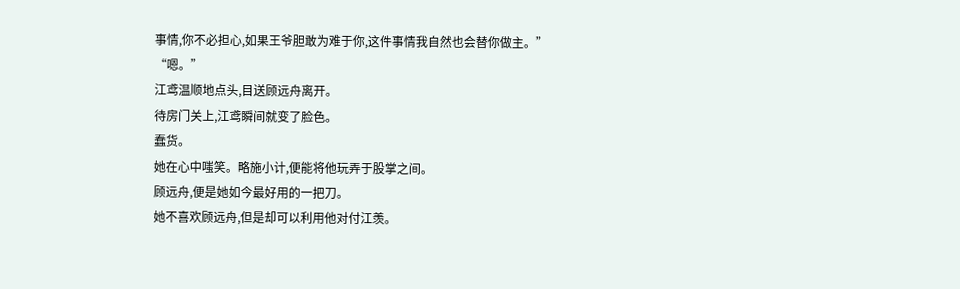事情,你不必担心,如果王爷胆敢为难于你,这件事情我自然也会替你做主。”
“嗯。”
江鸢温顺地点头,目送顾远舟离开。
待房门关上,江鸢瞬间就变了脸色。
蠢货。
她在心中嗤笑。略施小计,便能将他玩弄于股掌之间。
顾远舟,便是她如今最好用的一把刀。
她不喜欢顾远舟,但是却可以利用他对付江羡。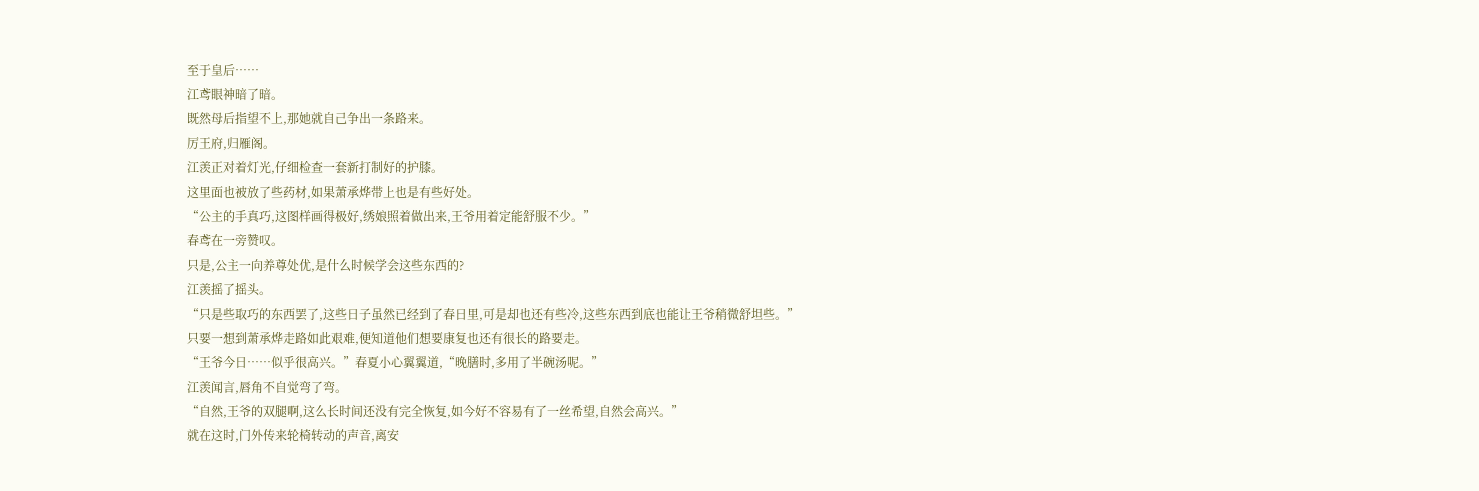至于皇后……
江鸢眼神暗了暗。
既然母后指望不上,那她就自己争出一条路来。
厉王府,归雁阁。
江羡正对着灯光,仔细检查一套新打制好的护膝。
这里面也被放了些药材,如果萧承烨带上也是有些好处。
“公主的手真巧,这图样画得极好,绣娘照着做出来,王爷用着定能舒服不少。”
春鸢在一旁赞叹。
只是,公主一向养尊处优,是什么时候学会这些东西的?
江羡摇了摇头。
“只是些取巧的东西罢了,这些日子虽然已经到了春日里,可是却也还有些冷,这些东西到底也能让王爷稍微舒坦些。”
只要一想到萧承烨走路如此艰难,便知道他们想要康复也还有很长的路要走。
“王爷今日……似乎很高兴。”春夏小心翼翼道,“晚膳时,多用了半碗汤呢。”
江羡闻言,唇角不自觉弯了弯。
“自然,王爷的双腿啊,这么长时间还没有完全恢复,如今好不容易有了一丝希望,自然会高兴。”
就在这时,门外传来轮椅转动的声音,离安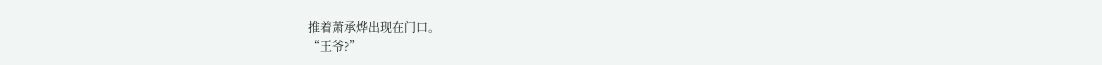推着萧承烨出现在门口。
“王爷?”